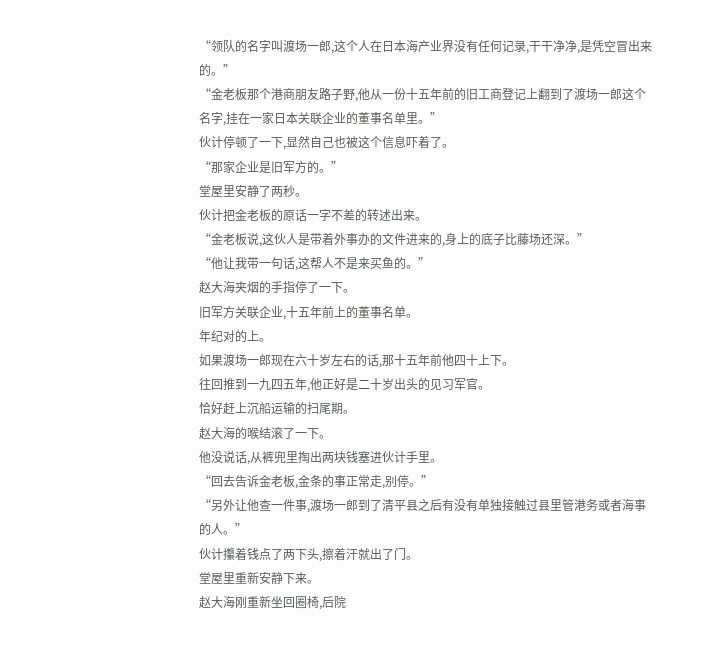“领队的名字叫渡场一郎,这个人在日本海产业界没有任何记录,干干净净,是凭空冒出来的。”
“金老板那个港商朋友路子野,他从一份十五年前的旧工商登记上翻到了渡场一郎这个名字,挂在一家日本关联企业的董事名单里。”
伙计停顿了一下,显然自己也被这个信息吓着了。
“那家企业是旧军方的。”
堂屋里安静了两秒。
伙计把金老板的原话一字不差的转述出来。
“金老板说,这伙人是带着外事办的文件进来的,身上的底子比藤场还深。”
“他让我带一句话,这帮人不是来买鱼的。”
赵大海夹烟的手指停了一下。
旧军方关联企业,十五年前上的董事名单。
年纪对的上。
如果渡场一郎现在六十岁左右的话,那十五年前他四十上下。
往回推到一九四五年,他正好是二十岁出头的见习军官。
恰好赶上沉船运输的扫尾期。
赵大海的喉结滚了一下。
他没说话,从裤兜里掏出两块钱塞进伙计手里。
“回去告诉金老板,金条的事正常走,别停。”
“另外让他查一件事,渡场一郎到了清平县之后有没有单独接触过县里管港务或者海事的人。”
伙计攥着钱点了两下头,擦着汗就出了门。
堂屋里重新安静下来。
赵大海刚重新坐回圈椅,后院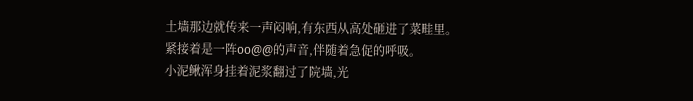土墙那边就传来一声闷响,有东西从高处砸进了菜畦里。
紧接着是一阵oo@@的声音,伴随着急促的呼吸。
小泥鳅浑身挂着泥浆翻过了院墙,光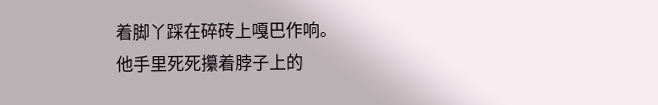着脚丫踩在碎砖上嘎巴作响。
他手里死死攥着脖子上的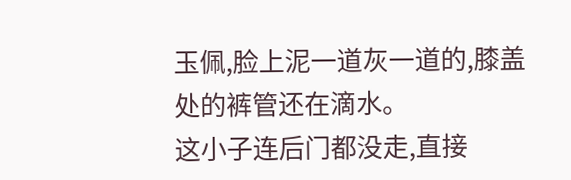玉佩,脸上泥一道灰一道的,膝盖处的裤管还在滴水。
这小子连后门都没走,直接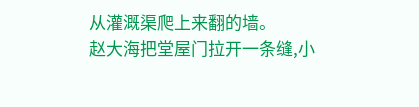从灌溉渠爬上来翻的墙。
赵大海把堂屋门拉开一条缝,小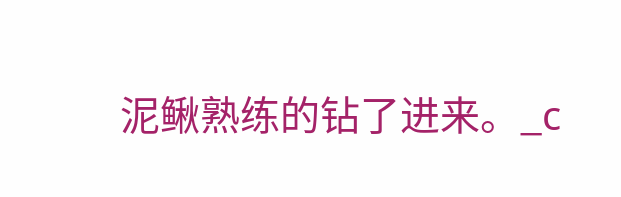泥鳅熟练的钻了进来。_c